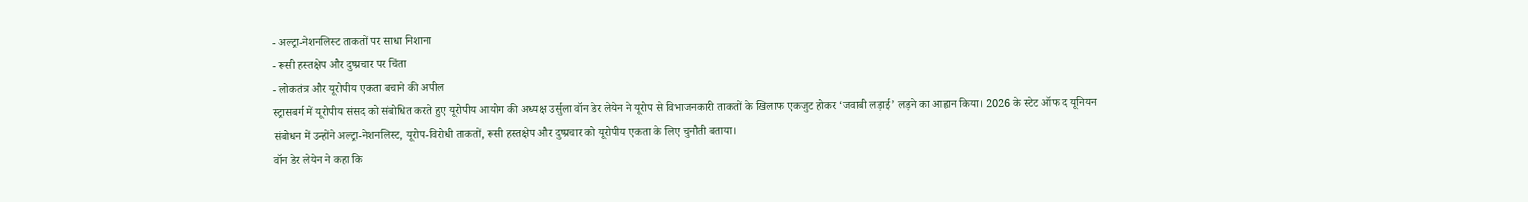- अल्ट्रा-नेशनलिस्ट ताकतों पर साधा निशाना
- रूसी हस्तक्षेप और दुष्प्रचार पर चिंता
- लोकतंत्र और यूरोपीय एकता बचाने की अपील
स्ट्रासबर्ग में यूरोपीय संसद को संबोधित करते हुए यूरोपीय आयोग की अध्यक्ष उर्सुला वॉन डेर लेयेन ने यूरोप से विभाजनकारी ताकतों के खिलाफ एकजुट होकर ‘जवाबी लड़ाई’ लड़ने का आह्वान किया। 2026 के स्टेट ऑफ द यूनियन संबोधन में उन्होंने अल्ट्रा-नेशनलिस्ट, यूरोप-विरोधी ताकतों, रूसी हस्तक्षेप और दुष्प्रचार को यूरोपीय एकता के लिए चुनौती बताया।
वॉन डेर लेयेन ने कहा कि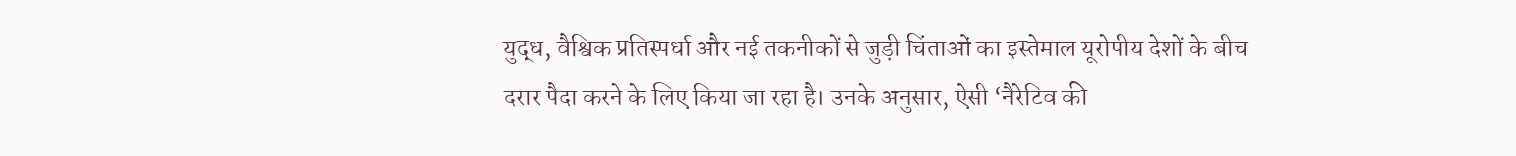युद्ध, वैश्विक प्रतिस्पर्धा और नई तकनीकों से जुड़ी चिंताओं का इस्तेमाल यूरोपीय देशों के बीच दरार पैदा करने के लिए किया जा रहा है। उनके अनुसार, ऐसी ‘नैरेटिव की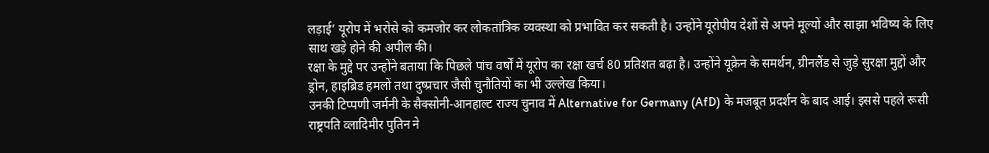लड़ाई’ यूरोप में भरोसे को कमजोर कर लोकतांत्रिक व्यवस्था को प्रभावित कर सकती है। उन्होंने यूरोपीय देशों से अपने मूल्यों और साझा भविष्य के लिए साथ खड़े होने की अपील की।
रक्षा के मुद्दे पर उन्होंने बताया कि पिछले पांच वर्षों में यूरोप का रक्षा खर्च 80 प्रतिशत बढ़ा है। उन्होंने यूक्रेन के समर्थन, ग्रीनलैंड से जुड़े सुरक्षा मुद्दों और ड्रोन, हाइब्रिड हमलों तथा दुष्प्रचार जैसी चुनौतियों का भी उल्लेख किया।
उनकी टिप्पणी जर्मनी के सैक्सोनी-आनहाल्ट राज्य चुनाव में Alternative for Germany (AfD) के मजबूत प्रदर्शन के बाद आई। इससे पहले रूसी राष्ट्रपति व्लादिमीर पुतिन ने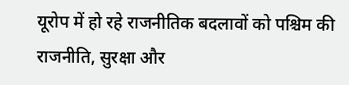यूरोप में हो रहे राजनीतिक बदलावों को पश्चिम की राजनीति, सुरक्षा और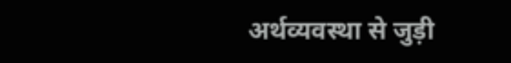अर्थव्यवस्था से जुड़ी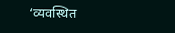‘व्यवस्थित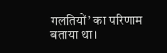गलतियों’ का परिणाम बताया था।